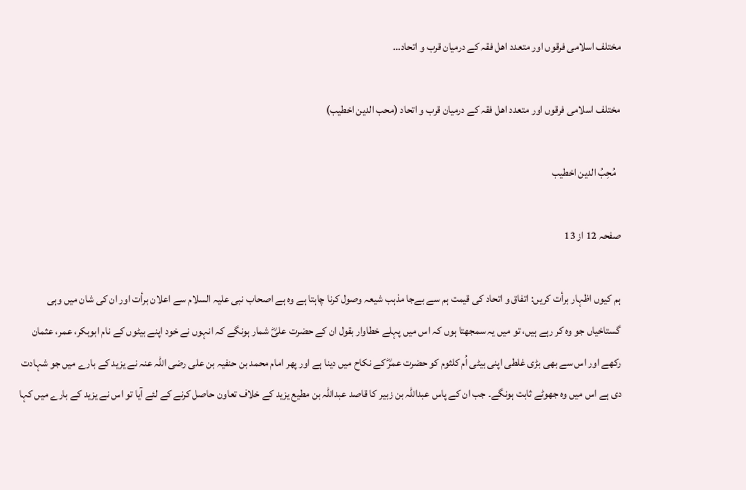مختلف اسلامی فرقوں اور متعدد اھل فقہ کے درمیان قرب و اتحاد…

مختلف اسلامی فرقوں اور متعدد اھل فقہ کے درمیان قرب و اتحاد (محب الدین اخطیب)

  مُحِبُ الدین اخطیب

صفحہ 12 از 13

ہم کیوں اظہار برأت کریں: اتفاق و اتحاد کی قیمت ہم سے بےجا مذہب شیعہ وصول کرنا چاہتا ہے وہ ہے اصحاب نبی علیہ السلام سے اعلان برأت اور ان کی شان میں وہی گستاخیاں جو وہ کر رہے ہیں، تو میں یہ سمجھتا ہوں کہ اس میں پہلے خطاوار بقول ان کے حضرت علیؓ شمار ہونگے کہ انہوں نے خود اپنے بیٹوں کے نام ابوبکر، عمر، عثمان رکھے اور اس سے بھی بڑی غلطی اپنی بیٹی اُم کلثوم کو حضرت عمرؓ کے نکاح میں دینا ہے اور پھر امام محمد بن حنفیہ بن علی رضی اللہ عنہ نے یزید کے بارے میں جو شہادت دی ہے اس میں وہ جھوٹے ثابت ہونگے۔ جب ان کے پاس عبداللہ بن زبیر کا قاصد عبداللہ بن مطیع یزید کے خلاف تعاون حاصل کرنے کے لئے آیا تو اس نے یزید کے بارے میں کہا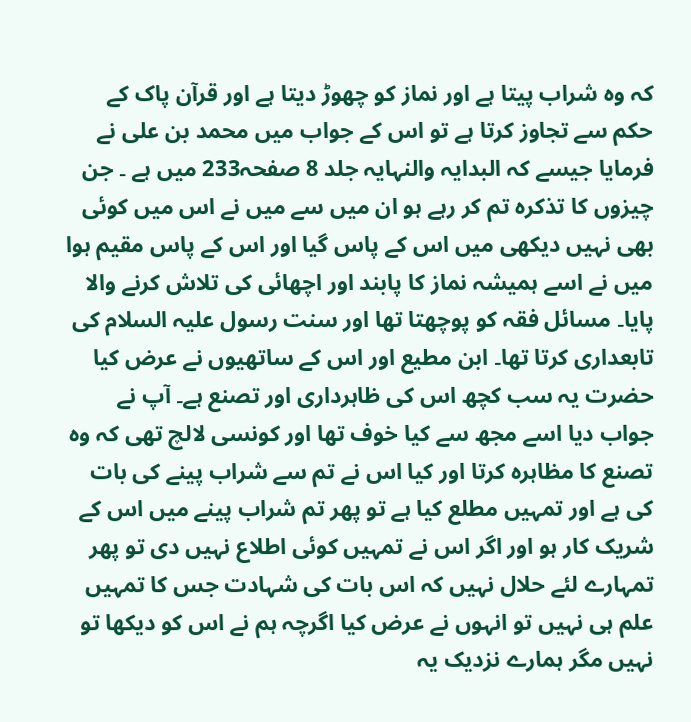کہ وہ شراب پیتا ہے اور نماز کو چھوڑ دیتا ہے اور قرآن پاک کے حکم سے تجاوز کرتا ہے تو اس کے جواب میں محمد بن علی نے فرمایا جیسے کہ البدایہ والنہایہ جلد 8 صفحہ233 میں ہے ۔ جن چیزوں کا تذکرہ تم کر رہے ہو ان میں سے میں نے اس میں کوئی بھی نہیں دیکھی میں اس کے پاس گیا اور اس کے پاس مقیم ہوا میں نے اسے ہمیشہ نماز کا پابند اور اچھائی کی تلاش کرنے والا پایا۔ مسائل فقہ کو پوچھتا تھا اور سنت رسول علیہ السلام کی تابعداری کرتا تھا۔ ابن مطیع اور اس کے ساتھیوں نے عرض کیا حضرت یہ سب کچھ اس کی ظاہرداری اور تصنع ہے۔ آپ نے جواب دیا اسے مجھ سے کیا خوف تھا اور کونسی لالچ تھی کہ وہ تصنع کا مظاہرہ کرتا اور کیا اس نے تم سے شراب پینے کی بات کی ہے اور تمہیں مطلع کیا ہے تو پھر تم شراب پینے میں اس کے شریک کار ہو اور اگر اس نے تمہیں کوئی اطلاع نہیں دی تو پھر تمہارے لئے حلال نہیں کہ اس بات کی شہادت جس کا تمہیں علم ہی نہیں تو انہوں نے عرض کیا اگرچہ ہم نے اس کو دیکھا تو نہیں مگر ہمارے نزدیک یہ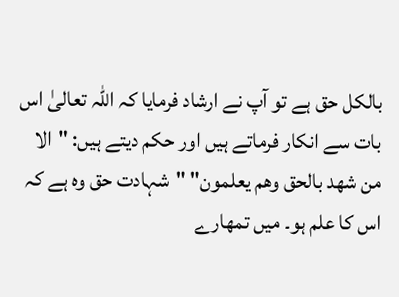بالکل حق ہے تو آپ نے ارشاد فرمایا کہ اللہ تعالیٰ اس بات سے انکار فرماتے ہیں اور حکم دیتے ہیں: "الا من شھد بالحق وھم یعلمون" "شہادت حق وہ ہے کہ اس کا علم ہو۔ میں تمھارے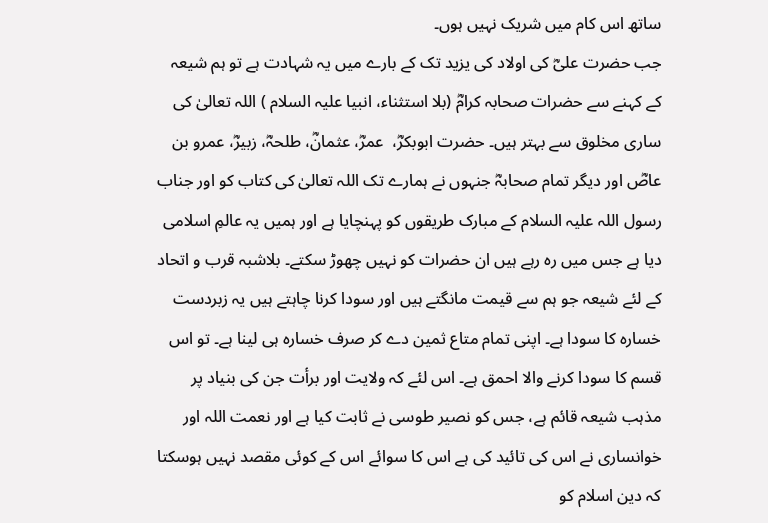ساتھ اس کام میں شریک نہیں ہوں۔
جب حضرت علیؓ کی اولاد کی یزید تک کے بارے میں یہ شہادت ہے تو ہم شیعہ کے کہنے سے حضرات صحابہ کرامؓ (بلا استثناء، انبیا علیہ السلام ) اللہ تعالیٰ کی ساری مخلوق سے بہتر ہیں۔ حضرت ابوبکرؓ،  عمرؓ، عثمانؓ، طلحہؓ، زبیرؓ، عمرو بن عاصؓ اور دیگر تمام صحابہؓ جنہوں نے ہمارے تک اللہ تعالیٰ کی کتاب کو اور جناب رسول اللہ علیہ السلام کے مبارک طریقوں کو پہنچایا ہے اور ہمیں یہ عالمِ اسلامی دیا ہے جس میں رہ رہے ہیں ان حضرات کو نہیں چھوڑ سکتے۔ بلاشبہ قرب و اتحاد کے لئے شیعہ جو ہم سے قیمت مانگتے ہیں اور سودا کرنا چاہتے ہیں یہ زبردست خسارہ کا سودا ہے۔ اپنی تمام متاع ثمین دے کر صرف خسارہ ہی لینا ہے۔ تو اس قسم کا سودا کرنے والا احمق ہے۔ اس لئے کہ ولایت اور برأت جن کی بنیاد پر مذہب شیعہ قائم ہے، جس کو نصیر طوسی نے ثابت کیا ہے اور نعمت اللہ اور خوانساری نے اس کی تائید کی ہے اس کا سوائے اس کے کوئی مقصد نہیں ہوسکتا کہ دین اسلام کو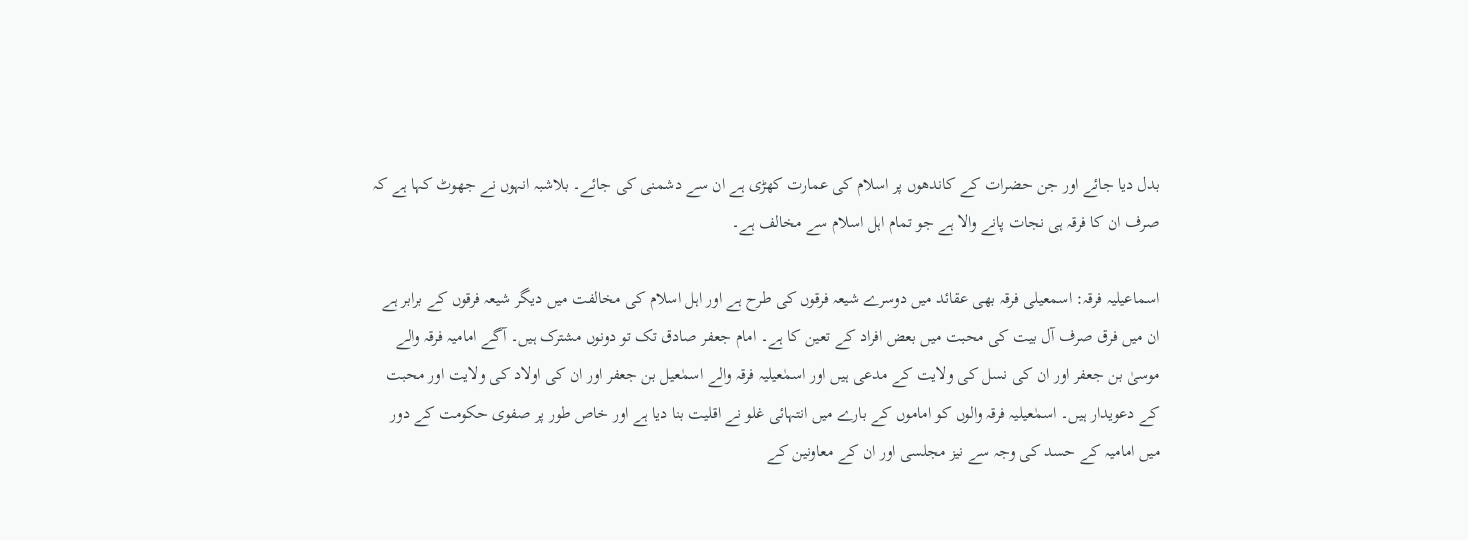بدل دیا جائے اور جن حضرات کے کاندھوں پر اسلام کی عمارت کھڑی ہے ان سے دشمنی کی جائے۔ بلاشبہ انہوں نے جھوٹ کہا ہے کہ صرف ان کا فرقہ ہی نجات پانے والا ہے جو تمام اہل اسلام سے مخالف ہے۔

اسماعیلیہ فرقہ: اسمعیلی فرقہ بھی عقائد میں دوسرے شیعہ فرقوں کی طرح ہے اور اہل اسلام کی مخالفت میں دیگر شیعہ فرقوں کے برابر ہے ان میں فرق صرف آل بیت کی محبت میں بعض افراد کے تعین کا ہے۔ امام جعفر صادق تک تو دونوں مشترک ہیں۔ آگے امامیہ فرقہ والے موسیٰ بن جعفر اور ان کی نسل کی ولایت کے مدعی ہیں اور اسمٰعیلیہ فرقہ والے اسمٰعیل بن جعفر اور ان کی اولاد کی ولایت اور محبت کے دعویدار ہیں۔ اسمٰعیلیہ فرقہ والوں کو اماموں کے بارے میں انتہائی غلو نے اقلیت بنا دیا ہے اور خاص طور پر صفوی حکومت کے دور میں امامیہ کے حسد کی وجہ سے نیز مجلسی اور ان کے معاونین کے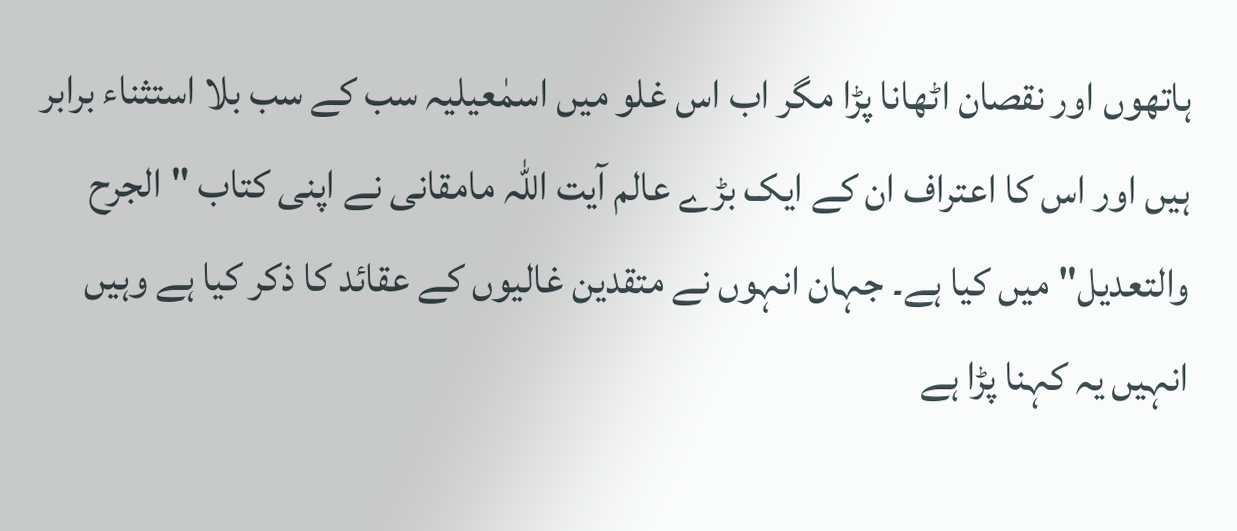ہاتھوں اور نقصان اٹھانا پڑا مگر اب اس غلو میں اسمٰعیلیہ سب کے سب بلا استثناء برابر ہیں اور اس کا اعتراف ان کے ایک بڑے عالم آیت اللہ مامقانی نے اپنی کتاب "الجرح والتعدیل" میں کیا ہے۔ جہان انہوں نے متقدین غالیوں کے عقائد کا ذکر کیا ہے وہیں انہیں یہ کہنا پڑا ہے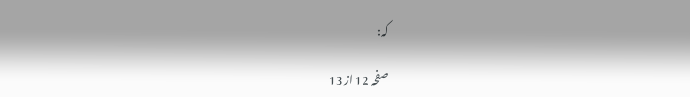کہ:

صفحہ 12 از 13